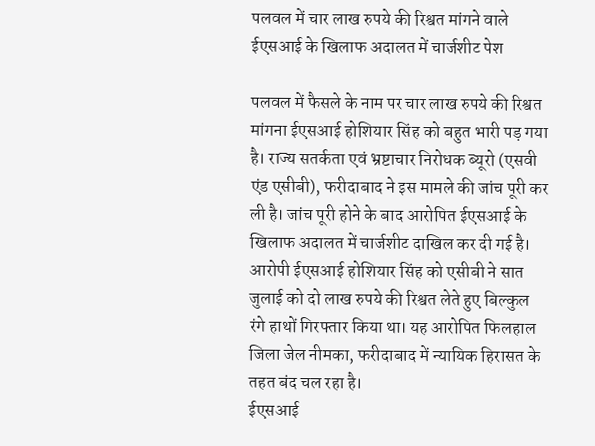पलवल में चार लाख रुपये की रिश्वत मांगने वाले ईएसआई के खिलाफ अदालत में चार्जशीट पेश

पलवल में फैसले के नाम पर चार लाख रुपये की रिश्वत मांगना ईएसआई होशियार सिंह को बहुत भारी पड़ गया है। राज्य सतर्कता एवं भ्रष्टाचार निरोधक ब्यूरो (एसवी एंड एसीबी), फरीदाबाद ने इस मामले की जांच पूरी कर ली है। जांच पूरी होने के बाद आरोपित ईएसआई के खिलाफ अदालत में चार्जशीट दाखिल कर दी गई है। आरोपी ईएसआई होशियार सिंह को एसीबी ने सात जुलाई को दो लाख रुपये की रिश्वत लेते हुए बिल्कुल रंगे हाथों गिरफ्तार किया था। यह आरोपित फिलहाल जिला जेल नीमका, फरीदाबाद में न्यायिक हिरासत के तहत बंद चल रहा है।
ईएसआई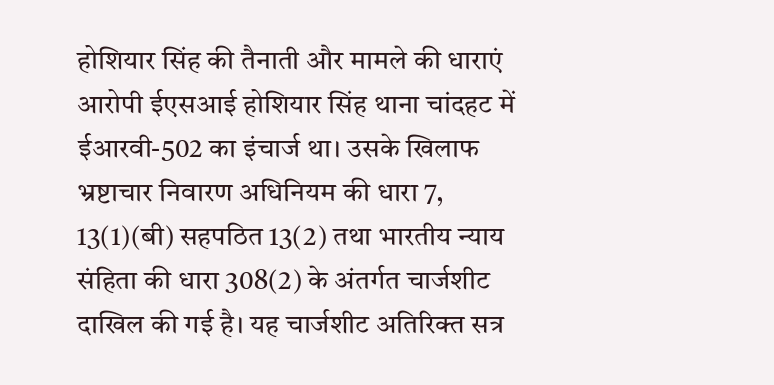होशियार सिंह की तैनाती और मामले की धाराएं
आरोपी ईएसआई होशियार सिंह थाना चांदहट में ईआरवी-502 का इंचार्ज था। उसके खिलाफ भ्रष्टाचार निवारण अधिनियम की धारा 7, 13(1)(बी) सहपठित 13(2) तथा भारतीय न्याय संहिता की धारा 308(2) के अंतर्गत चार्जशीट दाखिल की गई है। यह चार्जशीट अतिरिक्त सत्र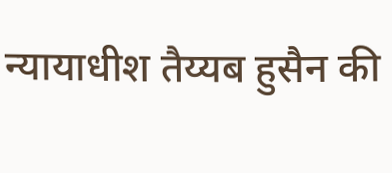न्यायाधीश तैय्यब हुसैन की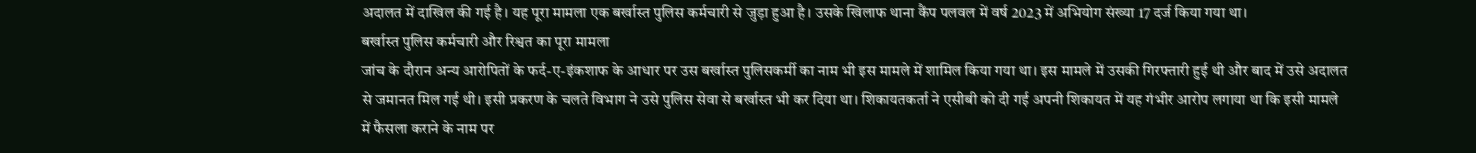अदालत में दाखिल की गई है। यह पूरा मामला एक बर्खास्त पुलिस कर्मचारी से जुड़ा हुआ है। उसके खिलाफ थाना कैंप पलवल में वर्ष 2023 में अभियोग संख्या 17 दर्ज किया गया था।
बर्खास्त पुलिस कर्मचारी और रिश्वत का पूरा मामला
जांच के दौरान अन्य आरोपितों के फर्द-ए-इंकशाफ के आधार पर उस बर्खास्त पुलिसकर्मी का नाम भी इस मामले में शामिल किया गया था। इस मामले में उसकी गिरफ्तारी हुई थी और बाद में उसे अदालत से जमानत मिल गई थी। इसी प्रकरण के चलते विभाग ने उसे पुलिस सेवा से बर्खास्त भी कर दिया था। शिकायतकर्ता ने एसीबी को दी गई अपनी शिकायत में यह गंभीर आरोप लगाया था कि इसी मामले में फैसला कराने के नाम पर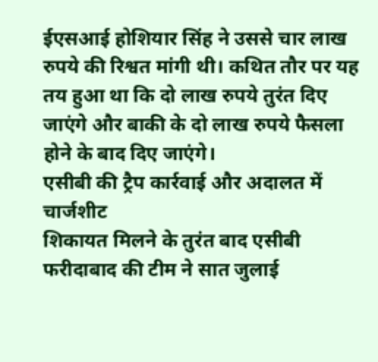ईएसआई होशियार सिंह ने उससे चार लाख रुपये की रिश्वत मांगी थी। कथित तौर पर यह तय हुआ था कि दो लाख रुपये तुरंत दिए जाएंगे और बाकी के दो लाख रुपये फैसला होने के बाद दिए जाएंगे।
एसीबी की ट्रैप कार्रवाई और अदालत में चार्जशीट
शिकायत मिलने के तुरंत बाद एसीबी फरीदाबाद की टीम ने सात जुलाई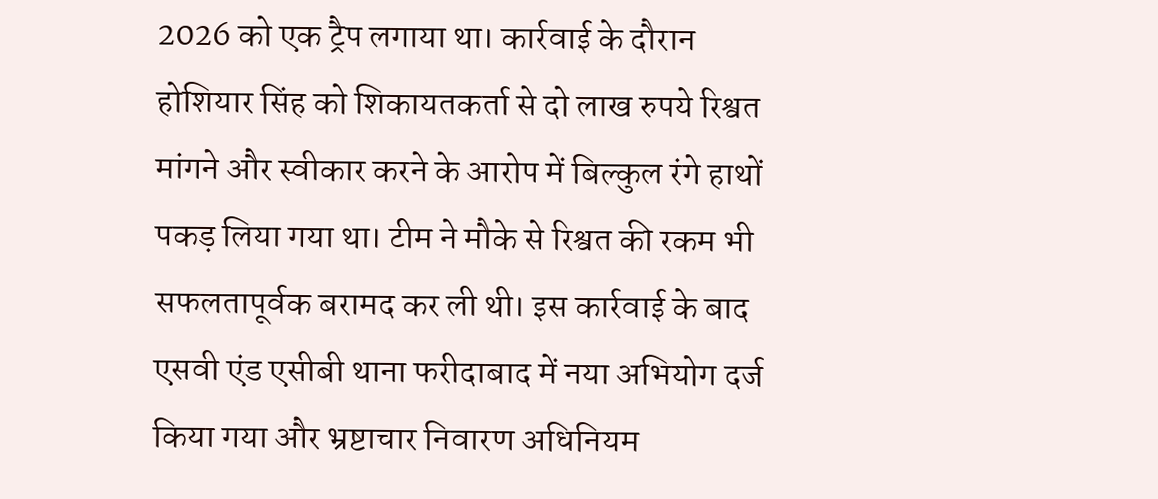2026 को एक ट्रैप लगाया था। कार्रवाई के दौरान होशियार सिंह को शिकायतकर्ता से दो लाख रुपये रिश्वत मांगने और स्वीकार करने के आरोप में बिल्कुल रंगे हाथों पकड़ लिया गया था। टीम ने मौके से रिश्वत की रकम भी सफलतापूर्वक बरामद कर ली थी। इस कार्रवाई के बाद एसवी एंड एसीबी थाना फरीदाबाद में नया अभियोग दर्ज किया गया और भ्रष्टाचार निवारण अधिनियम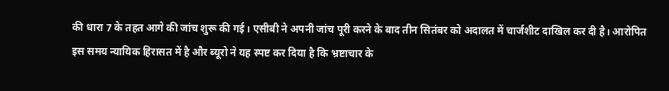की धारा 7 के तहत आगे की जांच शुरू की गई। एसीबी ने अपनी जांच पूरी करने के बाद तीन सितंबर को अदालत में चार्जशीट दाखिल कर दी है। आरोपित इस समय न्यायिक हिरासत में है और ब्यूरो ने यह स्पष्ट कर दिया है कि भ्रष्टाचार के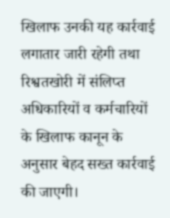खिलाफ उनकी यह कार्रवाई लगातार जारी रहेगी तथा रिश्वतखोरी में संलिप्त अधिकारियों व कर्मचारियों के खिलाफ कानून के अनुसार बेहद सख्त कार्रवाई की जाएगी।